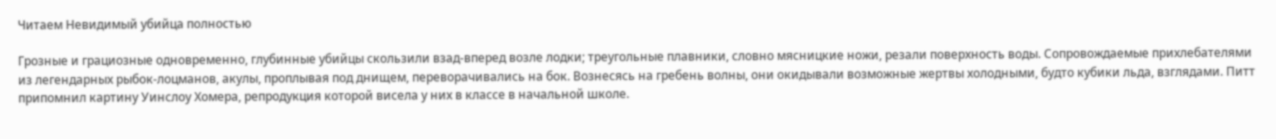Читаем Невидимый убийца полностью

Грозные и грациозные одновременно, глубинные убийцы скользили взад-вперед возле лодки; треугольные плавники, словно мясницкие ножи, резали поверхность воды. Сопровождаемые прихлебателями из легендарных рыбок-лоцманов, акулы, проплывая под днищем, переворачивались на бок. Вознесясь на гребень волны, они окидывали возможные жертвы холодными, будто кубики льда, взглядами. Питт припомнил картину Уинслоу Хомера, репродукция которой висела у них в классе в начальной школе.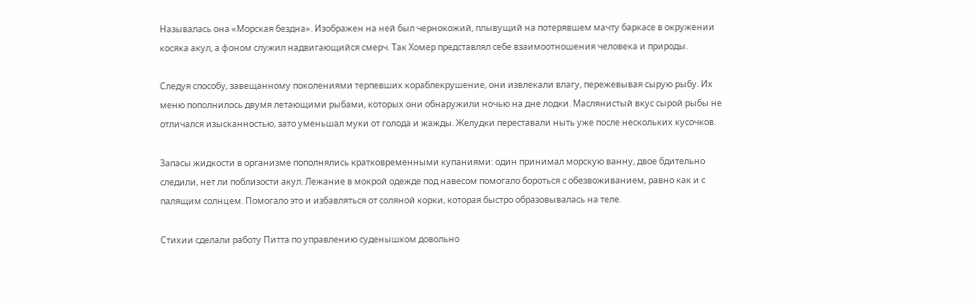Называлась она «Морская бездна». Изображен на ней был чернокожий, плывущий на потерявшем мачту баркасе в окружении косяка акул, а фоном служил надвигающийся смерч. Так Хомер представлял себе взаимоотношения человека и природы.

Следуя способу, завещанному поколениями терпевших кораблекрушение, они извлекали влагу, пережевывая сырую рыбу. Их меню пополнилось двумя летающими рыбами, которых они обнаружили ночью на дне лодки. Маслянистый вкус сырой рыбы не отличался изысканностью, зато уменьшал муки от голода и жажды. Желудки переставали ныть уже после нескольких кусочков.

Запасы жидкости в организме пополнялись кратковременными купаниями: один принимал морскую ванну, двое бдительно следили, нет ли поблизости акул. Лежание в мокрой одежде под навесом помогало бороться с обезвоживанием, равно как и с палящим солнцем. Помогало это и избавляться от соляной корки, которая быстро образовывалась на теле.

Стихии сделали работу Питта по управлению суденышком довольно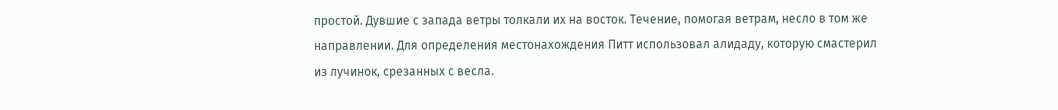простой. Дувшие с запада ветры толкали их на восток. Течение, помогая ветрам, несло в том же направлении. Для определения местонахождения Питт использовал алидаду, которую смастерил из лучинок, срезанных с весла.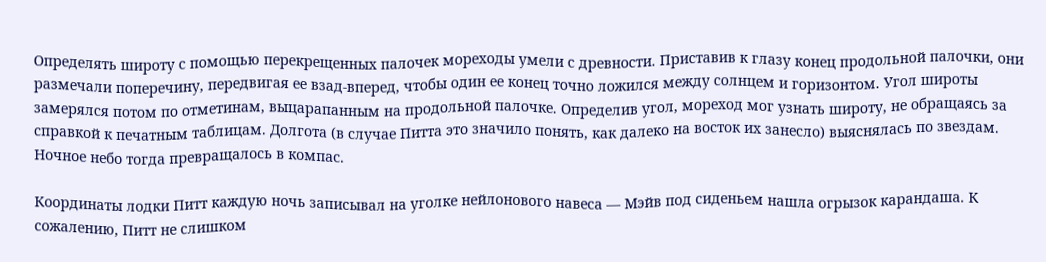Определять широту с помощью перекрещенных палочек мореходы умели с древности. Приставив к глазу конец продольной палочки, они размечали поперечину, передвигая ее взад-вперед, чтобы один ее конец точно ложился между солнцем и горизонтом. Угол широты замерялся потом по отметинам, выцарапанным на продольной палочке. Определив угол, мореход мог узнать широту, не обращаясь за справкой к печатным таблицам. Долгота (в случае Питта это значило понять, как далеко на восток их занесло) выяснялась по звездам. Ночное небо тогда превращалось в компас.

Координаты лодки Питт каждую ночь записывал на уголке нейлонового навеса — Мэйв под сиденьем нашла огрызок карандаша. К сожалению, Питт не слишком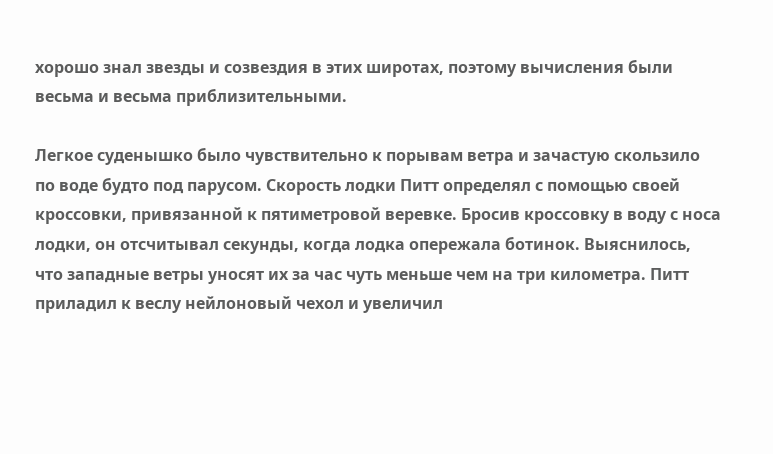хорошо знал звезды и созвездия в этих широтах, поэтому вычисления были весьма и весьма приблизительными.

Легкое суденышко было чувствительно к порывам ветра и зачастую скользило по воде будто под парусом. Скорость лодки Питт определял с помощью своей кроссовки, привязанной к пятиметровой веревке. Бросив кроссовку в воду с носа лодки, он отсчитывал секунды, когда лодка опережала ботинок. Выяснилось, что западные ветры уносят их за час чуть меньше чем на три километра. Питт приладил к веслу нейлоновый чехол и увеличил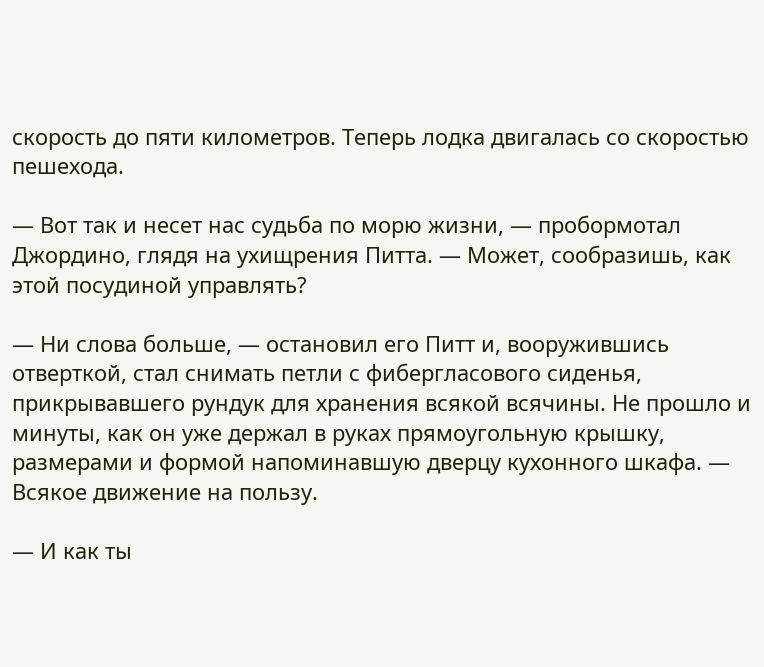скорость до пяти километров. Теперь лодка двигалась со скоростью пешехода.

— Вот так и несет нас судьба по морю жизни, — пробормотал Джордино, глядя на ухищрения Питта. — Может, сообразишь, как этой посудиной управлять?

— Ни слова больше, — остановил его Питт и, вооружившись отверткой, стал снимать петли с фибергласового сиденья, прикрывавшего рундук для хранения всякой всячины. Не прошло и минуты, как он уже держал в руках прямоугольную крышку, размерами и формой напоминавшую дверцу кухонного шкафа. — Всякое движение на пользу.

— И как ты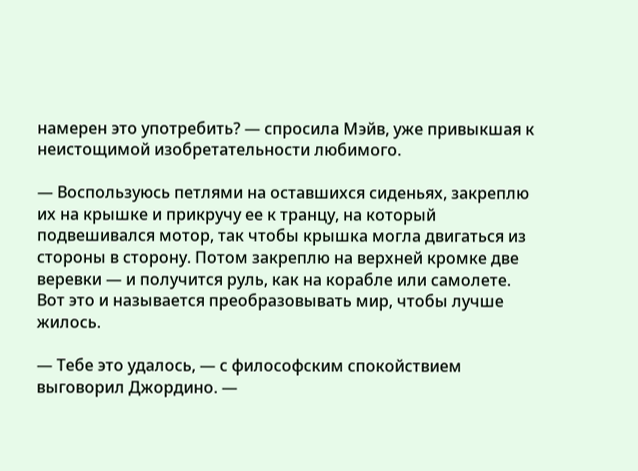намерен это употребить? — спросила Мэйв, уже привыкшая к неистощимой изобретательности любимого.

— Воспользуюсь петлями на оставшихся сиденьях, закреплю их на крышке и прикручу ее к транцу, на который подвешивался мотор, так чтобы крышка могла двигаться из стороны в сторону. Потом закреплю на верхней кромке две веревки — и получится руль, как на корабле или самолете. Вот это и называется преобразовывать мир, чтобы лучше жилось.

— Тебе это удалось, — с философским спокойствием выговорил Джордино. —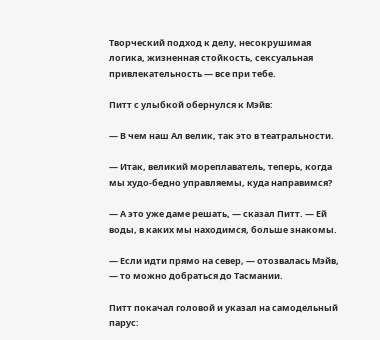Творческий подход к делу, несокрушимая логика, жизненная стойкость, сексуальная привлекательность — все при тебе.

Питт с улыбкой обернулся к Мэйв:

— В чем наш Ал велик, так это в театральности.

— Итак, великий мореплаватель, теперь, когда мы худо-бедно управляемы, куда направимся?

— А это уже даме решать, — сказал Питт. — Ей воды, в каких мы находимся, больше знакомы.

— Если идти прямо на север, — отозвалась Мэйв, — то можно добраться до Тасмании.

Питт покачал головой и указал на самодельный парус: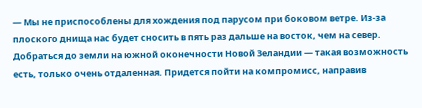— Мы не приспособлены для хождения под парусом при боковом ветре. Из-за плоского днища нас будет сносить в пять раз дальше на восток, чем на север. Добраться до земли на южной оконечности Новой Зеландии — такая возможность есть, только очень отдаленная. Придется пойти на компромисс, направив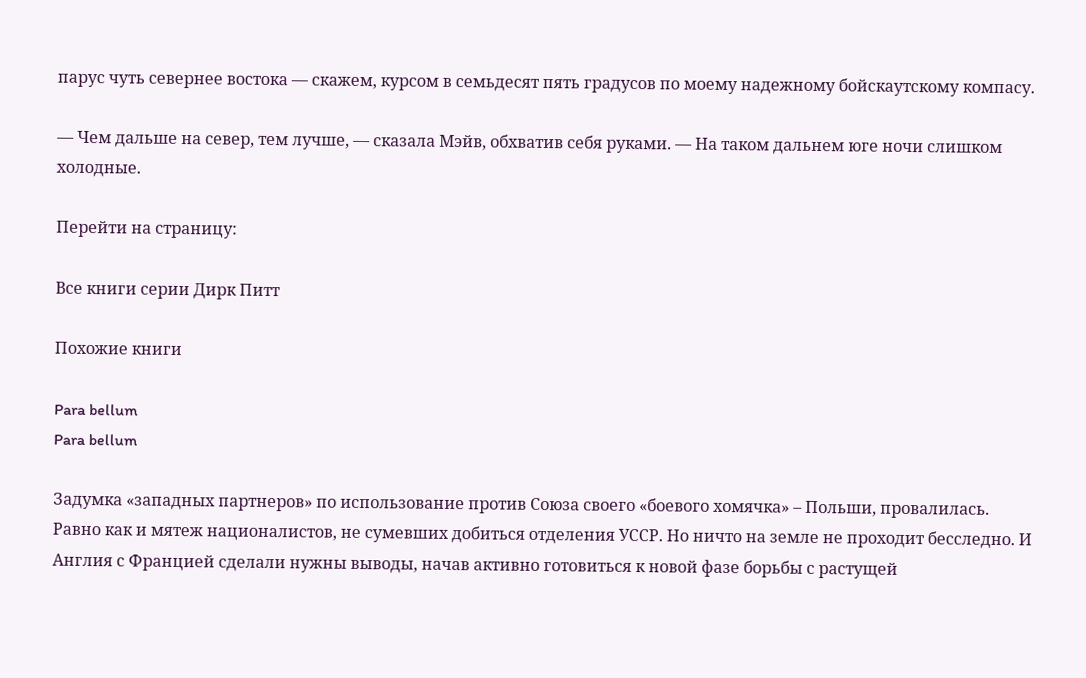парус чуть севернее востока — скажем, курсом в семьдесят пять градусов по моему надежному бойскаутскому компасу.

— Чем дальше на север, тем лучше, — сказала Мэйв, обхватив себя руками. — На таком дальнем юге ночи слишком холодные.

Перейти на страницу:

Все книги серии Дирк Питт

Похожие книги

Para bellum
Para bellum

Задумка «западных партнеров» по использование против Союза своего «боевого хомячка» – Польши, провалилась. Равно как и мятеж националистов, не сумевших добиться отделения УССР. Но ничто на земле не проходит бесследно. И Англия с Францией сделали нужны выводы, начав активно готовиться к новой фазе борьбы с растущей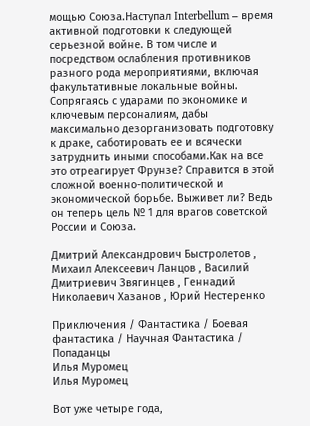мощью Союза.Наступал Interbellum – время активной подготовки к следующей серьезной войне. В том числе и посредством ослабления противников разного рода мероприятиями, включая факультативные локальные войны. Сопрягаясь с ударами по экономике и ключевым персоналиям, дабы максимально дезорганизовать подготовку к драке, саботировать ее и всячески затруднить иными способами.Как на все это отреагирует Фрунзе? Справится в этой сложной военно-политической и экономической борьбе. Выживет ли? Ведь он теперь цель № 1 для врагов советской России и Союза.

Дмитрий Александрович Быстролетов , Михаил Алексеевич Ланцов , Василий Дмитриевич Звягинцев , Геннадий Николаевич Хазанов , Юрий Нестеренко

Приключения / Фантастика / Боевая фантастика / Научная Фантастика / Попаданцы
Илья Муромец
Илья Муромец

Вот уже четыре года,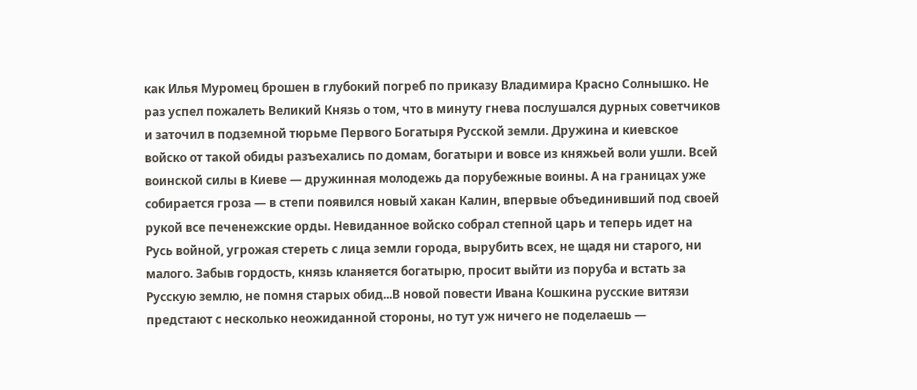как Илья Муромец брошен в глубокий погреб по приказу Владимира Красно Солнышко. Не раз успел пожалеть Великий Князь о том, что в минуту гнева послушался дурных советчиков и заточил в подземной тюрьме Первого Богатыря Русской земли. Дружина и киевское войско от такой обиды разъехались по домам, богатыри и вовсе из княжьей воли ушли. Всей воинской силы в Киеве — дружинная молодежь да порубежные воины. А на границах уже собирается гроза — в степи появился новый хакан Калин, впервые объединивший под своей рукой все печенежские орды. Невиданное войско собрал степной царь и теперь идет на Русь войной, угрожая стереть с лица земли города, вырубить всех, не щадя ни старого, ни малого. Забыв гордость, князь кланяется богатырю, просит выйти из поруба и встать за Русскую землю, не помня старых обид...В новой повести Ивана Кошкина русские витязи предстают с несколько неожиданной стороны, но тут уж ничего не поделаешь —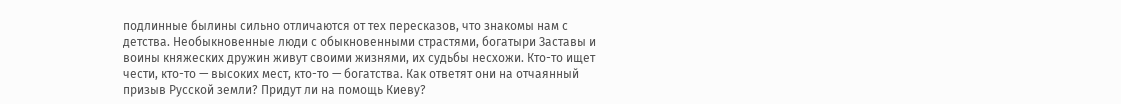подлинные былины сильно отличаются от тех пересказов, что знакомы нам с детства. Необыкновенные люди с обыкновенными страстями, богатыри Заставы и воины княжеских дружин живут своими жизнями, их судьбы несхожи. Кто-то ищет чести, кто-то — высоких мест, кто-то — богатства. Как ответят они на отчаянный призыв Русской земли? Придут ли на помощь Киеву?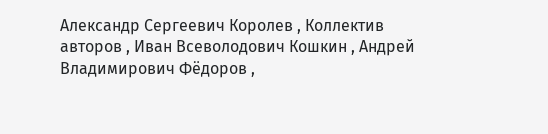Александр Сергеевич Королев , Коллектив авторов , Иван Всеволодович Кошкин , Андрей Владимирович Фёдоров ,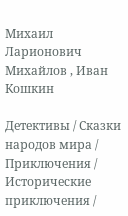Михаил Ларионович Михайлов , Иван Кошкин

Детективы / Сказки народов мира / Приключения / Исторические приключения /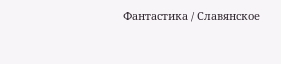Фантастика / Славянское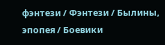фэнтези / Фэнтези / Былины, эпопея / Боевики